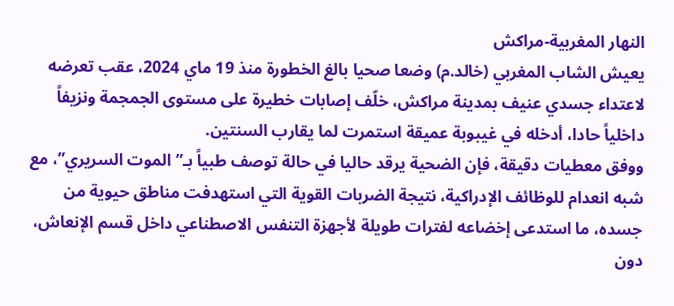النهار المغربية-مراكش
يعيش الشاب المغربي (خالد.م) وضعا صحيا بالغ الخطورة منذ 19 ماي 2024، عقب تعرضه لاعتداء جسدي عنيف بمدينة مراكش، خلّف إصابات خطيرة على مستوى الجمجمة ونزيفاً داخلياً حادا، أدخله في غيبوبة عميقة استمرت لما يقارب السنتين.
ووفق معطيات دقيقة، فإن الضحية يرقد حاليا في حالة توصف طبياً بـ”الموت السريري”، مع شبه انعدام للوظائف الإدراكية، نتيجة الضربات القوية التي استهدفت مناطق حيوية من جسده، ما استدعى إخضاعه لفترات طويلة لأجهزة التنفس الاصطناعي داخل قسم الإنعاش، دون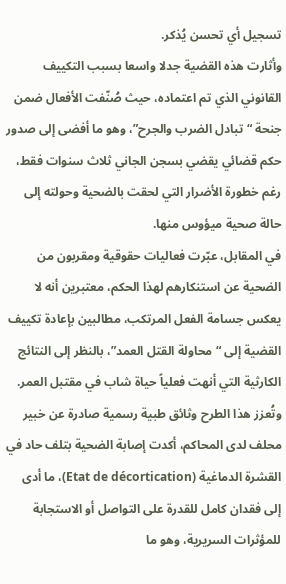تسجيل أي تحسن يُذكر.
وأثارت هذه القضية جدلا واسعا بسبب التكييف القانوني الذي تم اعتماده، حيث صُنّفت الأفعال ضمن جنحة “تبادل الضرب والجرح”، وهو ما أفضى إلى صدور حكم قضائي يقضي بسجن الجاني ثلاث سنوات فقط، رغم خطورة الأضرار التي لحقت بالضحية وحولته إلى حالة صحية ميؤوس منها.
في المقابل، عبّرت فعاليات حقوقية ومقربون من الضحية عن استنكارهم لهذا الحكم، معتبرين أنه لا يعكس جسامة الفعل المرتكب، مطالبين بإعادة تكييف القضية إلى “محاولة القتل العمد”، بالنظر إلى النتائج الكارثية التي أنهت فعلياً حياة شاب في مقتبل العمر.
وتُعزز هذا الطرح وثائق طبية رسمية صادرة عن خبير محلف لدى المحاكم، أكدت إصابة الضحية بتلف حاد في القشرة الدماغية (Etat de décortication)، ما أدى إلى فقدان كامل للقدرة على التواصل أو الاستجابة للمؤثرات السريرية، وهو ما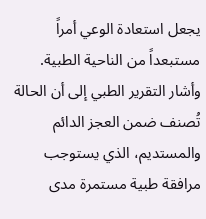يجعل استعادة الوعي أمراً مستبعداً من الناحية الطبية.
وأشار التقرير الطبي إلى أن الحالة تُصنف ضمن العجز الدائم والمستديم، الذي يستوجب مرافقة طبية مستمرة مدى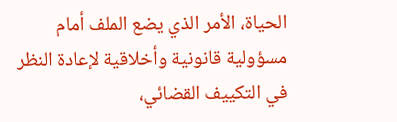الحياة، الأمر الذي يضع الملف أمام مسؤولية قانونية وأخلاقية لإعادة النظر في التكييف القضائي،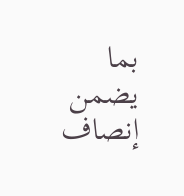بما يضمن إنصاف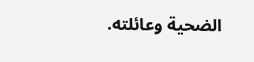الضحية وعائلته.